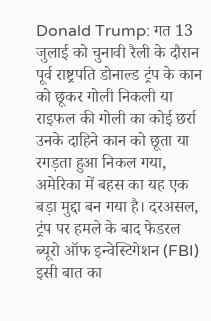Donald Trump: गत 13 जुलाई को चुनावी रैली के दौरान पूर्व राष्ट्रपति डोनाल्ड ट्रंप के कान को छूकर गोली निकली या राइफल की गोली का कोई छर्रा उनके दाहिने कान को छूता या रगड़ता हुआ निकल गया, अमेरिका में बहस का यह एक बड़ा मुद्दा बन गया है। दरअसल, ट्रंप पर हमले के बाद फेडरल ब्यूरो ऑफ इन्वेस्टिगेशन (FBI) इसी बात का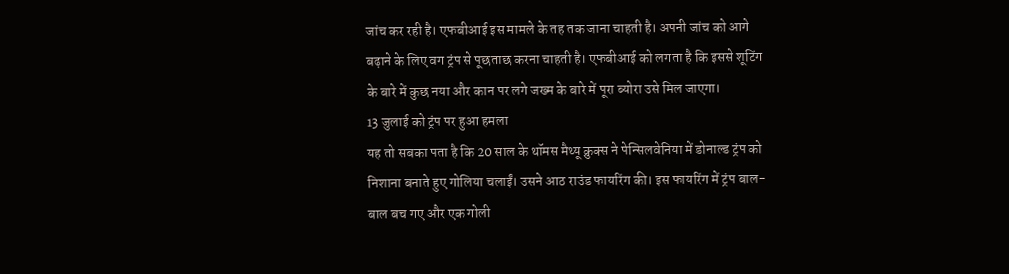जांच कर रही है। एफबीआई इस मामले के तह तक जाना चाहती है। अपनी जांच को आगे बढ़ाने के लिए वग ट्रंप से पूछताछ करना चाहती है। एफबीआई को लगता है कि इससे शूटिंग के बारे में कुछ नया और कान पर लगे जख्म के बारे में पूरा ब्योरा उसे मिल जाएगा।
13 जुलाई को ट्रंप पर हुआ हमला
यह तो सबका पता है कि 20 साल के थॉमस मैथ्यू क्रुक्स ने पेन्सिलवेनिया में डोनाल्ड ट्रंप को निशाना बनाते हुए गोलिया चलाईं। उसने आठ राउंड फायरिंग की। इस फायरिंग में ट्रंप बाल-बाल बच गए और एक गोली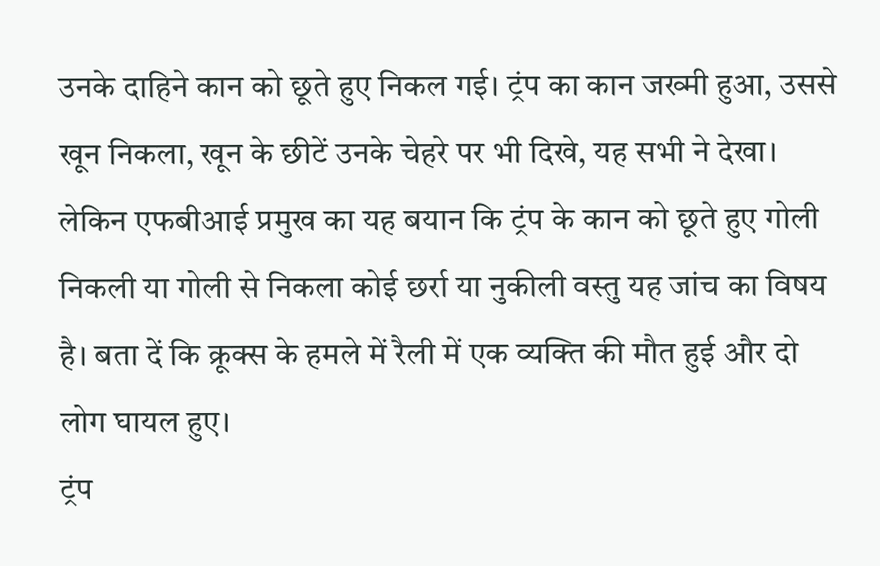उनके दाहिने कान को छूते हुए निकल गई। ट्रंप का कान जख्मी हुआ, उससे खून निकला, खून के छीटें उनके चेहरे पर भी दिखे, यह सभी ने देखा। लेकिन एफबीआई प्रमुख का यह बयान कि ट्रंप के कान को छूते हुए गोली निकली या गोली से निकला कोई छर्रा या नुकीली वस्तु यह जांच का विषय है। बता दें कि क्रूक्स के हमले में रैली में एक व्यक्ति की मौत हुई और दो लोग घायल हुए।
ट्रंप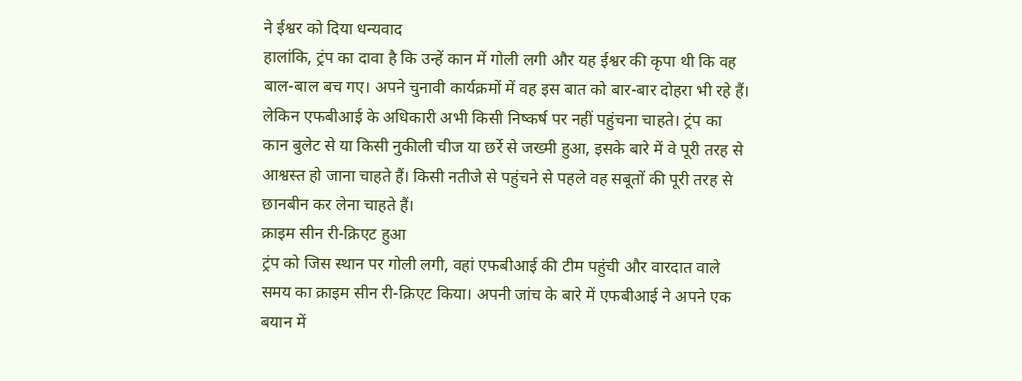ने ईश्वर को दिया धन्यवाद
हालांकि, ट्रंप का दावा है कि उन्हें कान में गोली लगी और यह ईश्वर की कृपा थी कि वह बाल-बाल बच गए। अपने चुनावी कार्यक्रमों में वह इस बात को बार-बार दोहरा भी रहे हैं। लेकिन एफबीआई के अधिकारी अभी किसी निष्कर्ष पर नहीं पहुंचना चाहते। ट्रंप का कान बुलेट से या किसी नुकीली चीज या छर्रे से जख्मी हुआ, इसके बारे में वे पूरी तरह से आश्वस्त हो जाना चाहते हैं। किसी नतीजे से पहुंचने से पहले वह सबूतों की पूरी तरह से छानबीन कर लेना चाहते हैं।
क्राइम सीन री-क्रिएट हुआ
ट्रंप को जिस स्थान पर गोली लगी, वहां एफबीआई की टीम पहुंची और वारदात वाले समय का क्राइम सीन री-क्रिएट किया। अपनी जांच के बारे में एफबीआई ने अपने एक बयान में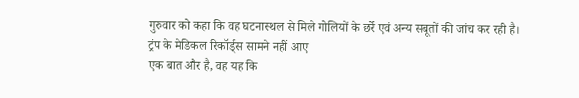गुरुवार को कहा कि वह घटनास्थल से मिले गोलियों के छर्रे एवं अन्य सबूतों की जांच कर रही है।
ट्रंप के मेडिकल रिकॉर्ड्स सामने नहीं आए
एक बात और है, वह यह कि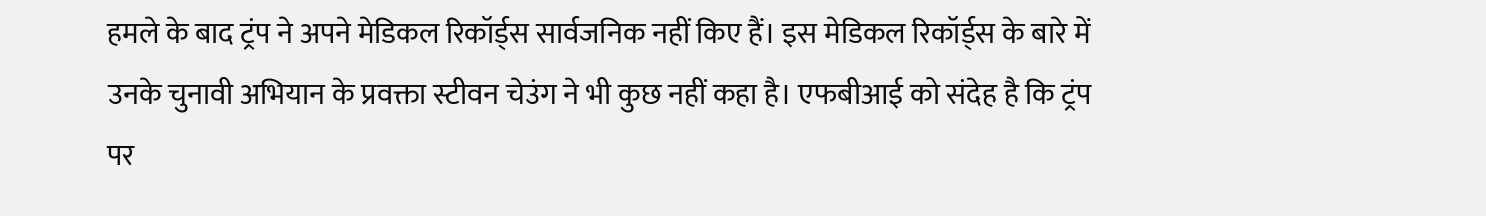हमले के बाद ट्रंप ने अपने मेडिकल रिकॉर्ड्स सार्वजनिक नहीं किए हैं। इस मेडिकल रिकॉर्ड्स के बारे में उनके चुनावी अभियान के प्रवक्ता स्टीवन चेउंग ने भी कुछ नहीं कहा है। एफबीआई को संदेह है कि ट्रंप पर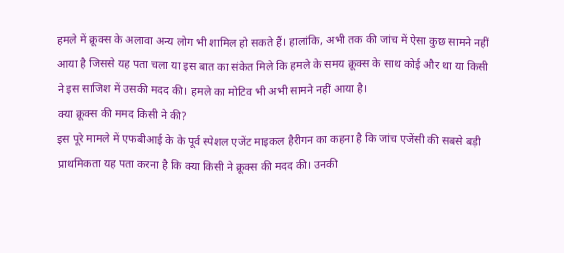हमले में क्रूक्स के अलावा अन्य लोग भी शामिल हो सकते हैं। हालांकि, अभी तक की जांच में ऐसा कुछ सामने नहीं आया है जिससे यह पता चला या इस बात का संकेत मिले कि हमले के समय क्रूक्स के साथ कोई और था या किसी ने इस साजिश में उसकी मदद की। हमले का मोटिव भी अभी सामने नहीं आया है।
क्या क्रूक्स की ममद किसी ने की?
इस पूरे मामले में एफबीआई के के पूर्व स्पेशल एजेंट माइकल हैरीगन का कहना है कि जांच एजेंसी की सबसे बड़ी प्राथमिकता यह पता करना है कि क्या किसी ने क्रूक्स की मदद की। उनकी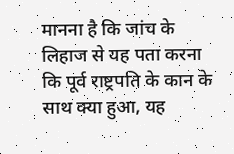मानना है कि जांच के लिहाज से यह पता करना कि पूर्व राष्ट्रपति के कान के साथ क्या हुआ, यह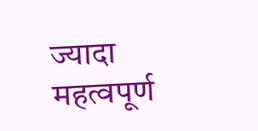ज्यादा महत्वपूर्ण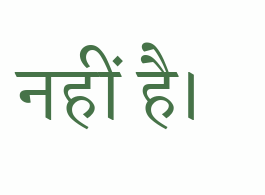नहीं है।